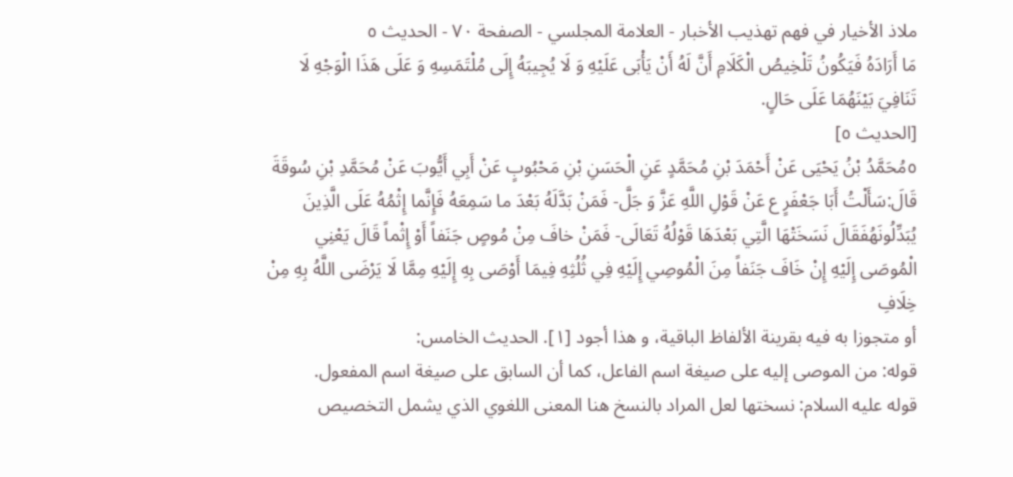ملاذ الأخيار في فهم تهذيب الأخبار - العلامة المجلسي - الصفحة ٧٠ - الحديث ٥
مَا أَرَادَهُ فَيَكُونُ تَلْخِيصُ الْكَلَامِ أَنَّ لَهُ أَنْ يَأْبَى عَلَيْهِ وَ لَا يُجِيبَهُ إِلَى مُلْتَمَسِهِ وَ عَلَى هَذَا الْوَجْهِ لَا تَنَافِيَ بَيْنَهُمَا عَلَى حَالٍ.
[الحديث ٥]
٥مُحَمَّدُ بْنُ يَحْيَى عَنْ أَحْمَدَ بْنِ مُحَمَّدٍ عَنِ الْحَسَنِ بْنِ مَحْبُوبٍ عَنْ أَبِي أَيُّوبَ عَنْ مُحَمَّدِ بْنِ سُوقَةَ قَالَ:سَأَلْتُ أَبَا جَعْفَرٍ ع عَنْ قَوْلِ اللَّهِ عَزَّ وَ جَلَّ- فَمَنْ بَدَّلَهُ بَعْدَ ما سَمِعَهُ فَإِنَّما إِثْمُهُ عَلَى الَّذِينَ يُبَدِّلُونَهُفَقَالَ نَسَخَتْهَا الَّتِي بَعْدَهَا قَوْلُهُ تَعَالَى- فَمَنْ خافَ مِنْ مُوصٍ جَنَفاً أَوْ إِثْماً قَالَ يَعْنِي الْمُوصَى إِلَيْهِ إِنْ خَافَ جَنَفاً مِنَ الْمُوصِي إِلَيْهِ فِي ثُلُثِهِ فِيمَا أَوْصَى بِهِ إِلَيْهِ مِمَّا لَا يَرْضَى اللَّهُ بِهِ مِنْ خِلَافِ
أو متجوزا به فيه بقرينة الألفاظ الباقية، و هذا أجود [١]. الحديث الخامس:
قوله: من الموصى إليه على صيغة اسم الفاعل، كما أن السابق على صيغة اسم المفعول.
قوله عليه السلام: نسختها لعل المراد بالنسخ هنا المعنى اللغوي الذي يشمل التخصيص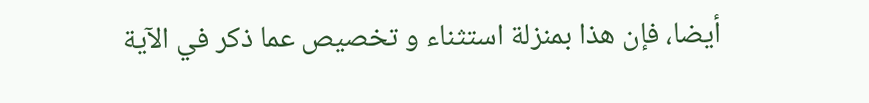أيضا، فإن هذا بمنزلة استثناء و تخصيص عما ذكر في الآية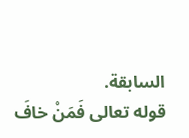السابقة.
قوله تعالى فَمَنْ خافَ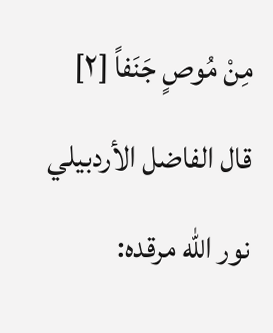مِنْ مُوصٍ جَنَفاً [٢] قال الفاضل الأردبيلي نور الله مرقده: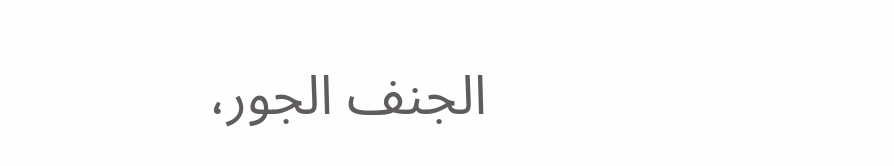الجنف الجور،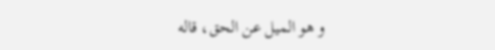و هو الميل عن الحق، قاله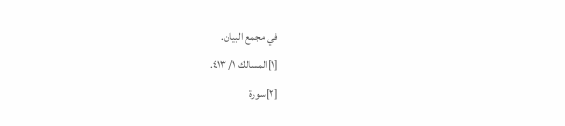في مجمع البيان.
[١]المسالك ١/ ٤١٣.
[٢]سورة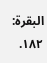البقرة: ١٨٢.